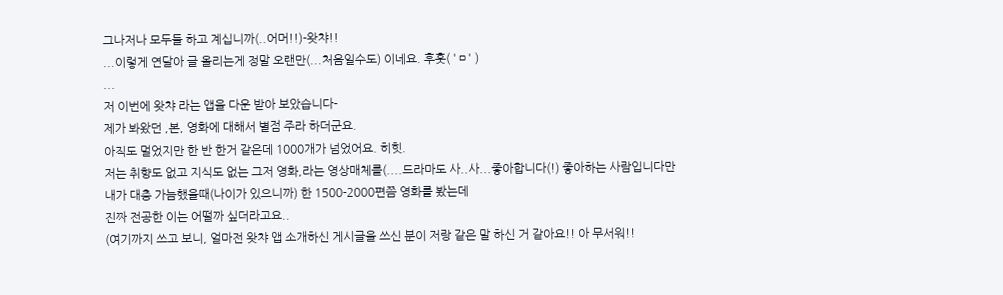그나저나 모두들 하고 계십니까(..어머!!)-왓챠!!
...이렇게 연달아 글 올리는게 정말 오랜만(...처음일수도) 이네요. 후훗( 'ㅁ' )
...
저 이번에 왓챠 라는 앱을 다운 받아 보았습니다-
제가 봐왔던 ,본, 영화에 대해서 별점 주라 하더군요.
아직도 멀었지만 한 반 한거 같은데 1000개가 넘었어요. 히힛.
저는 취향도 없고 지식도 없는 그저 영화,라는 영상매체를(....드라마도 사..사...좋아합니다(!) 좋아하는 사람입니다만
내가 대충 가늠했을때(나이가 있으니까) 한 1500-2000편쯤 영화를 봤는데
진짜 전공한 이는 어떨까 싶더라고요..
(여기까지 쓰고 보니, 얼마전 왓챠 앱 소개하신 게시글을 쓰신 분이 저랑 같은 말 하신 거 같아요!! 아 무서워!!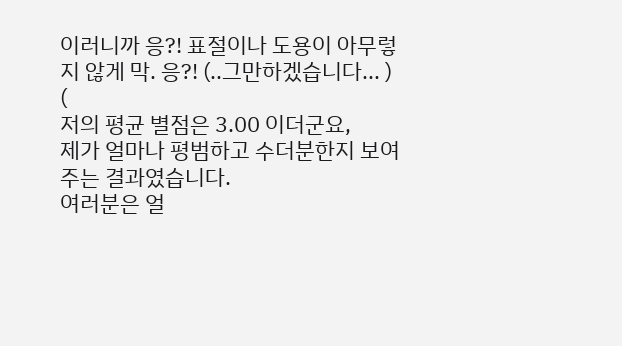이러니까 응?! 표절이나 도용이 아무렇지 않게 막. 응?! (..그만하겠습니다... ) (
저의 평균 별점은 3.00 이더군요,
제가 얼마나 평범하고 수더분한지 보여주는 결과였습니다.
여러분은 얼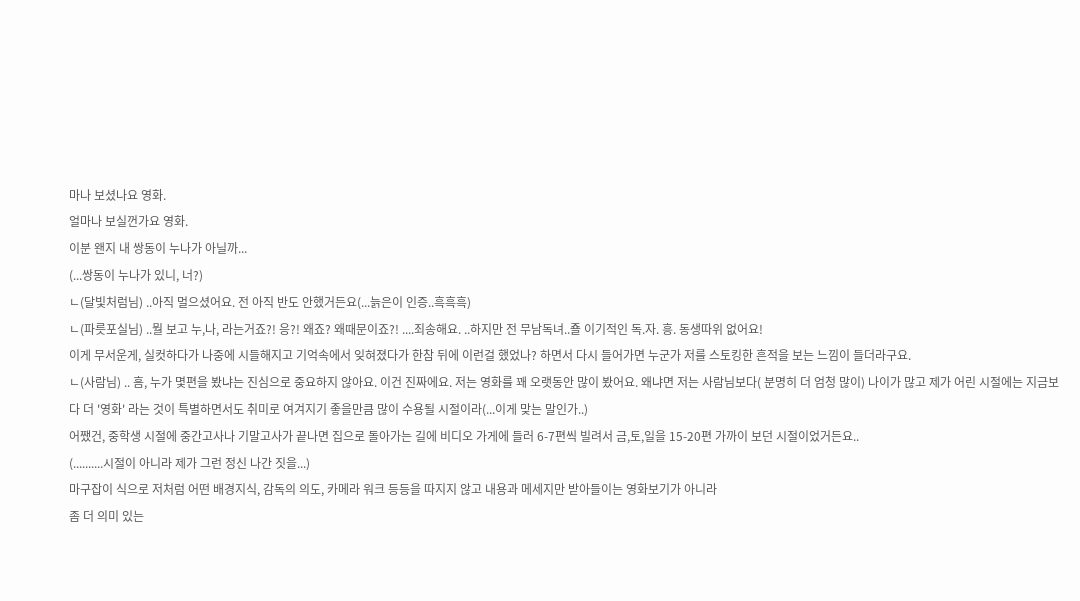마나 보셨나요 영화.
얼마나 보실껀가요 영화.
이분 왠지 내 쌍동이 누나가 아닐까...
(...쌍동이 누나가 있니, 너?)
ㄴ(달빛처럼님) ..아직 멀으셨어요. 전 아직 반도 안했거든요(...늙은이 인증..흑흑흑)
ㄴ(파릇포실님) ..뭘 보고 누,나, 라는거죠?! 응?! 왜죠? 왜때문이죠?! ....죄송해요. ..하지만 전 무남독녀..죨 이기적인 독.자. 흥. 동생따위 없어요!
이게 무서운게, 실컷하다가 나중에 시들해지고 기억속에서 잊혀졌다가 한참 뒤에 이런걸 했었나? 하면서 다시 들어가면 누군가 저를 스토킹한 흔적을 보는 느낌이 들더라구요.
ㄴ(사람님) .. 흠, 누가 몇편을 봤냐는 진심으로 중요하지 않아요. 이건 진짜에요. 저는 영화를 꽤 오랫동안 많이 봤어요. 왜냐면 저는 사람님보다( 분명히 더 엄청 많이) 나이가 많고 제가 어린 시절에는 지금보다 더 '영화' 라는 것이 특별하면서도 취미로 여겨지기 좋을만큼 많이 수용될 시절이라(...이게 맞는 말인가..)
어쨌건, 중학생 시절에 중간고사나 기말고사가 끝나면 집으로 돌아가는 길에 비디오 가게에 들러 6-7편씩 빌려서 금,토,일을 15-20편 가까이 보던 시절이었거든요..
(..........시절이 아니라 제가 그런 정신 나간 짓을...)
마구잡이 식으로 저처럼 어떤 배경지식, 감독의 의도, 카메라 워크 등등을 따지지 않고 내용과 메세지만 받아들이는 영화보기가 아니라
좀 더 의미 있는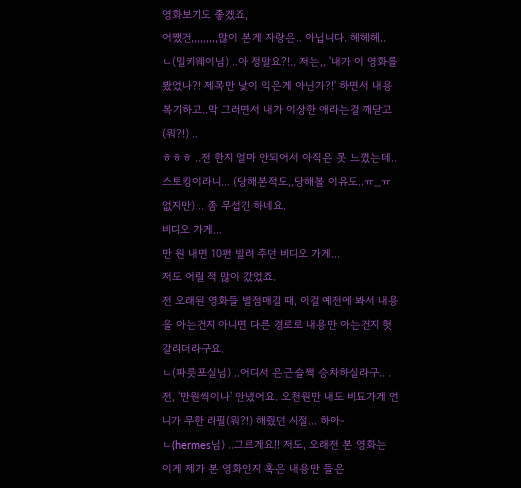영화보기도 좋겠죠,
어쨌건,,,,,,,,,많이 본게 자랑은.. 아닙니다. 헤헤헤..
ㄴ(밀키웨이님) ..아 정말요?!.. 저는,, '내가 이 영화를 봤었나?! 제목만 낯이 익은게 아닌가?!' 하면서 내용 복기하고..막 그러면서 내가 이상한 애라는걸 깨닫고(뭐?!) ..
ㅎㅎㅎ ..전 한지 얼마 안되어서 아직은 못 느꼈는데..스토킹이라니... (당해본적도,,당해볼 이유도..ㅠ_ㅠ 없지만) .. 좀 무섭긴 하네요.
비디오 가게...
만 원 내면 10편 빌려 주던 비디오 가게...
저도 어릴 적 많이 갔었죠.
전 오래된 영화들 별점매길 때, 이걸 예전에 봐서 내용을 아는건지 아니면 다른 경로로 내용만 아는건지 헛갈리더라구요.
ㄴ(파릇포실님) ..어디서 은근슬쩍 승차하실라구.. .전, '만원씩이나' 안냈어요. 오천원만 내도 비됴가게 언니가 무한 리필(뭐?!) 해줬던 시절... 하아-
ㄴ(hermes님) ..그르게요!! 저도, 오래전 본 영화는 이게 제가 본 영화인지 혹은 내용만 들은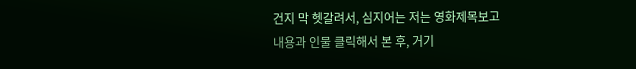건지 막 헷갈려서, 심지어는 저는 영화제목보고
내용과 인물 클릭해서 본 후, 거기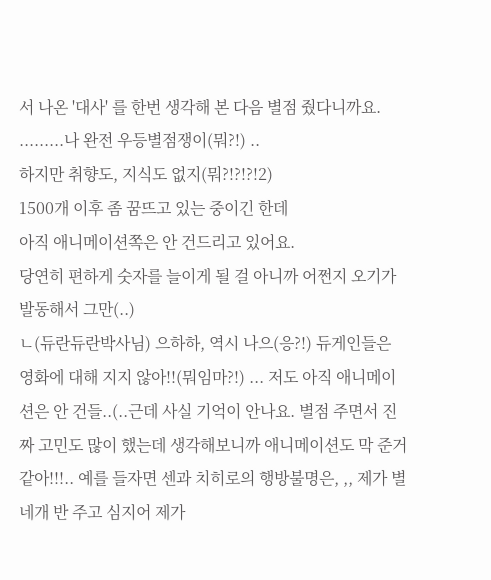서 나온 '대사' 를 한번 생각해 본 다음 별점 줬다니까요. .........나 완전 우등별점쟁이(뭐?!) ..
하지만 취향도, 지식도 없지(뭐?!?!?!2)
1500개 이후 좀 꿈뜨고 있는 중이긴 한데
아직 애니메이션쪽은 안 건드리고 있어요.
당연히 편하게 숫자를 늘이게 될 걸 아니까 어쩐지 오기가 발동해서 그만(..)
ㄴ(듀란듀란박사님) 으하하, 역시 나으(응?!) 듀게인들은 영화에 대해 지지 않아!!(뭐임마?!) ... 저도 아직 애니메이션은 안 건들..(..근데 사실 기억이 안나요. 별점 주면서 진짜 고민도 많이 했는데 생각해보니까 애니메이션도 막 준거 같아!!!.. 예를 들자면 센과 치히로의 행방불명은, ,, 제가 별 네개 반 주고 심지어 제가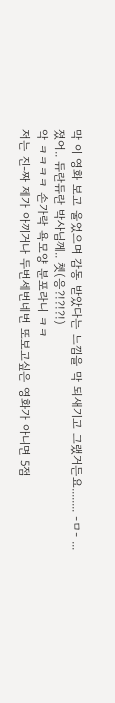막 이 영화 보고 울었으며 감동 받았다는 느낌을 막 되새기고 그랬거든요........ -ㅁ- ...
졌어.. 듀란듀란 박사님께.. 쳇(응?!?!?!)
악 ㅋㅋㅋㅋ 손가락 욕모양 분포라니 ㅋㅋ
저는 진-짜 제가 아끼거나 두번세번네번 또보고싶은 영화가 아니면 5점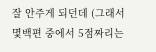잘 안주게 되던데 (그래서 몇백편 중에서 5점짜리는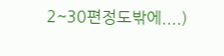2~30편정도밖에....)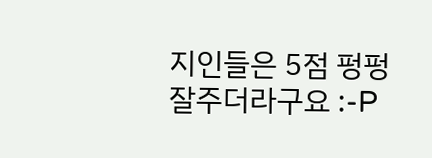지인들은 5점 펑펑 잘주더라구요 :-P